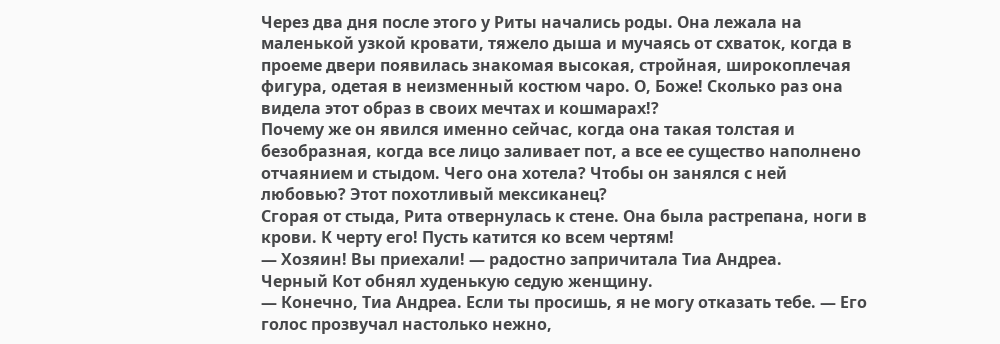Через два дня после этого у Риты начались роды. Она лежала на маленькой узкой кровати, тяжело дыша и мучаясь от схваток, когда в проеме двери появилась знакомая высокая, стройная, широкоплечая фигура, одетая в неизменный костюм чаро. О, Боже! Сколько раз она видела этот образ в своих мечтах и кошмарах!?
Почему же он явился именно сейчас, когда она такая толстая и безобразная, когда все лицо заливает пот, а все ее существо наполнено отчаянием и стыдом. Чего она хотела? Чтобы он занялся с ней любовью? Этот похотливый мексиканец?
Сгорая от стыда, Рита отвернулась к стене. Она была растрепана, ноги в крови. К черту его! Пусть катится ко всем чертям!
— Хозяин! Вы приехали! — радостно запричитала Тиа Андреа.
Черный Кот обнял худенькую седую женщину.
— Конечно, Тиа Андреа. Если ты просишь, я не могу отказать тебе. — Его голос прозвучал настолько нежно,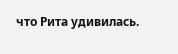что Рита удивилась.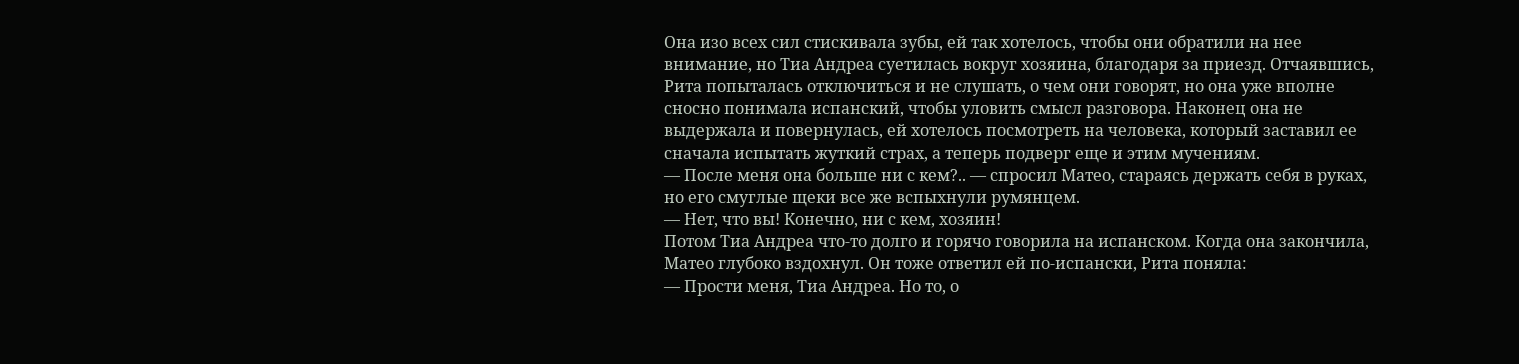Она изо всех сил стискивала зубы, ей так хотелось, чтобы они обратили на нее внимание, но Тиа Андреа суетилась вокруг хозяина, благодаря за приезд. Отчаявшись, Рита попыталась отключиться и не слушать, о чем они говорят, но она уже вполне сносно понимала испанский, чтобы уловить смысл разговора. Наконец она не выдержала и повернулась, ей хотелось посмотреть на человека, который заставил ее сначала испытать жуткий страх, а теперь подверг еще и этим мучениям.
— После меня она больше ни с кем?.. — спросил Матео, стараясь держать себя в руках, но его смуглые щеки все же вспыхнули румянцем.
— Нет, что вы! Конечно, ни с кем, хозяин!
Потом Тиа Андреа что-то долго и горячо говорила на испанском. Когда она закончила, Матео глубоко вздохнул. Он тоже ответил ей по-испански, Рита поняла:
— Прости меня, Тиа Андреа. Но то, о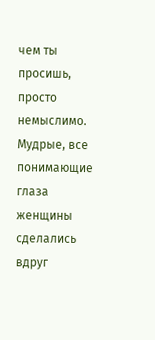чем ты просишь, просто немыслимо.
Мудрые, все понимающие глаза женщины сделались вдруг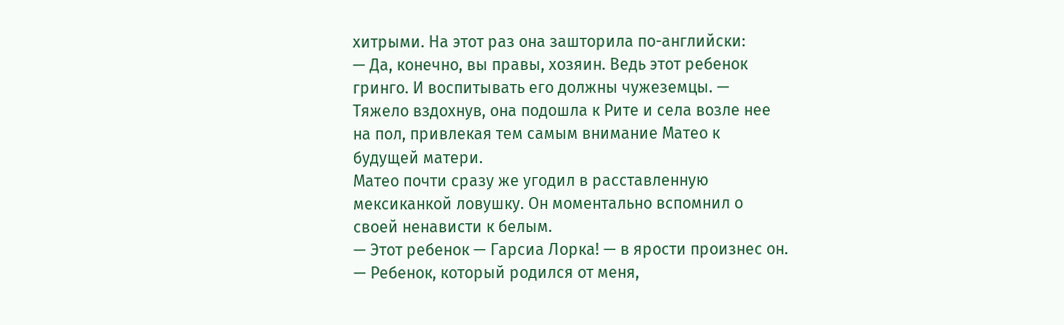хитрыми. На этот раз она зашторила по-английски:
— Да, конечно, вы правы, хозяин. Ведь этот ребенок гринго. И воспитывать его должны чужеземцы. — Тяжело вздохнув, она подошла к Рите и села возле нее на пол, привлекая тем самым внимание Матео к будущей матери.
Матео почти сразу же угодил в расставленную мексиканкой ловушку. Он моментально вспомнил о своей ненависти к белым.
— Этот ребенок — Гарсиа Лорка! — в ярости произнес он. — Ребенок, который родился от меня,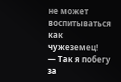не может воспитываться как чужеземец!
— Так я побегу за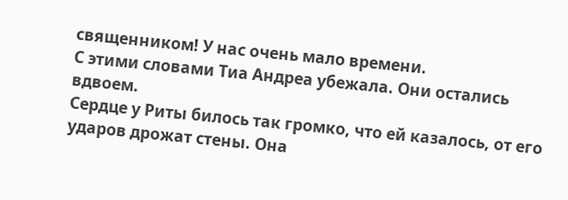священником! У нас очень мало времени.
С этими словами Тиа Андреа убежала. Они остались вдвоем.
Сердце у Риты билось так громко, что ей казалось, от его ударов дрожат стены. Она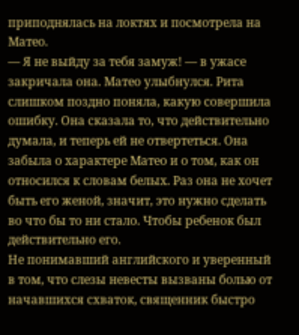приподнялась на локтях и посмотрела на Матео.
— Я не выйду за тебя замуж! — в ужасе закричала она. Матео улыбнулся. Рита слишком поздно поняла, какую совершила ошибку. Она сказала то, что действительно думала, и теперь ей не отвертеться. Она забыла о характере Матео и о том, как он относился к словам белых. Раз она не хочет быть его женой, значит, это нужно сделать во что бы то ни стало. Чтобы ребенок был действительно его.
Не понимавший английского и уверенный в том, что слезы невесты вызваны болью от начавшихся схваток, священник быстро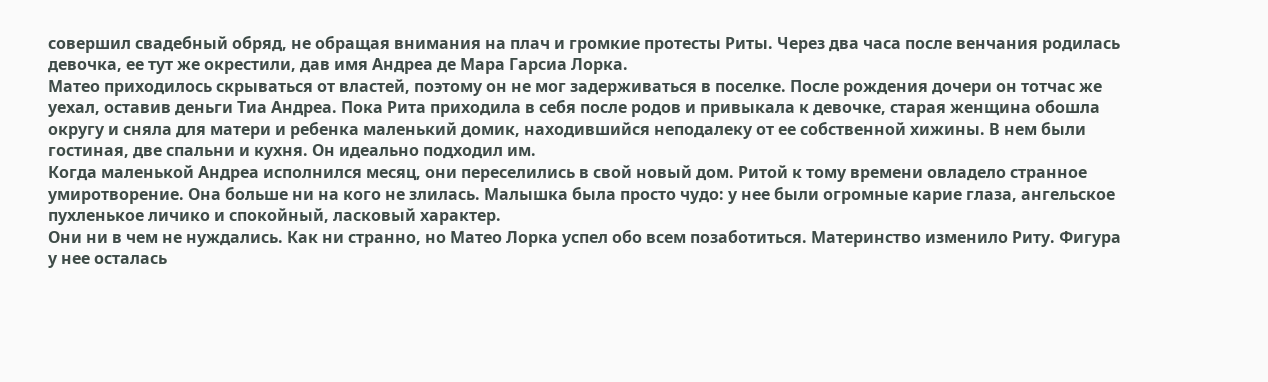совершил свадебный обряд, не обращая внимания на плач и громкие протесты Риты. Через два часа после венчания родилась девочка, ее тут же окрестили, дав имя Андреа де Мара Гарсиа Лорка.
Матео приходилось скрываться от властей, поэтому он не мог задерживаться в поселке. После рождения дочери он тотчас же уехал, оставив деньги Тиа Андреа. Пока Рита приходила в себя после родов и привыкала к девочке, старая женщина обошла округу и сняла для матери и ребенка маленький домик, находившийся неподалеку от ее собственной хижины. В нем были гостиная, две спальни и кухня. Он идеально подходил им.
Когда маленькой Андреа исполнился месяц, они переселились в свой новый дом. Ритой к тому времени овладело странное умиротворение. Она больше ни на кого не злилась. Малышка была просто чудо: у нее были огромные карие глаза, ангельское пухленькое личико и спокойный, ласковый характер.
Они ни в чем не нуждались. Как ни странно, но Матео Лорка успел обо всем позаботиться. Материнство изменило Риту. Фигура у нее осталась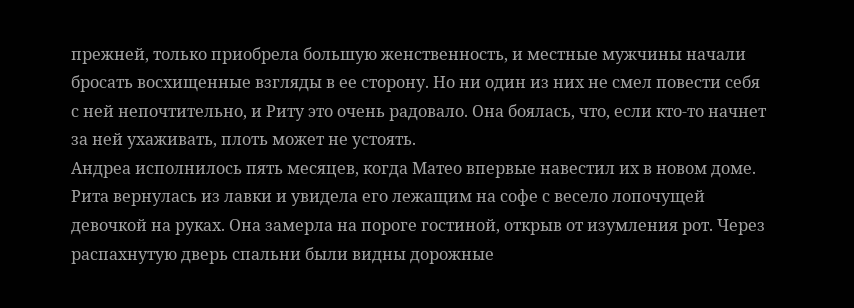прежней, только приобрела большую женственность, и местные мужчины начали бросать восхищенные взгляды в ее сторону. Но ни один из них не смел повести себя с ней непочтительно, и Риту это очень радовало. Она боялась, что, если кто-то начнет за ней ухаживать, плоть может не устоять.
Андреа исполнилось пять месяцев, когда Матео впервые навестил их в новом доме. Рита вернулась из лавки и увидела его лежащим на софе с весело лопочущей девочкой на руках. Она замерла на пороге гостиной, открыв от изумления рот. Через распахнутую дверь спальни были видны дорожные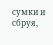сумки и сбруя,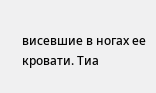висевшие в ногах ее кровати. Тиа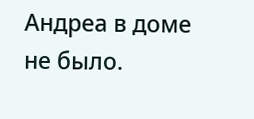Андреа в доме не было.